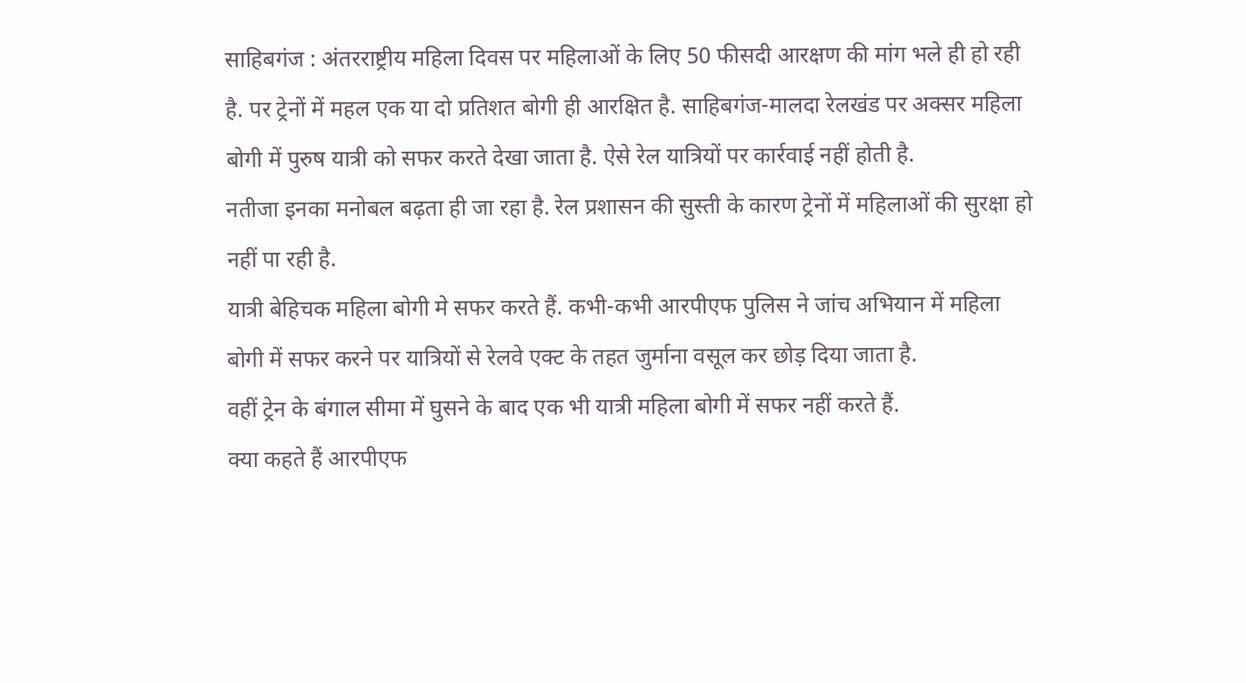साहिबगंज : अंतरराष्ट्रीय महिला दिवस पर महिलाओं के लिए 50 फीसदी आरक्षण की मांग भले ही हो रही है. पर ट्रेनों में महल एक या दो प्रतिशत बोगी ही आरक्षित है. साहिबगंज-मालदा रेलखंड पर अक्सर महिला बोगी में पुरुष यात्री को सफर करते देखा जाता है. ऐसे रेल यात्रियों पर कार्रवाई नहीं होती है.
नतीजा इनका मनोबल बढ़ता ही जा रहा है. रेल प्रशासन की सुस्ती के कारण ट्रेनों में महिलाओं की सुरक्षा हो नहीं पा रही है.
यात्री बेहिचक महिला बोगी मे सफर करते हैं. कभी-कभी आरपीएफ पुलिस ने जांच अभियान में महिला बोगी में सफर करने पर यात्रियों से रेलवे एक्ट के तहत जुर्माना वसूल कर छोड़ दिया जाता है.
वहीं ट्रेन के बंगाल सीमा में घुसने के बाद एक भी यात्री महिला बोगी में सफर नहीं करते हैं.
क्या कहते हैं आरपीएफ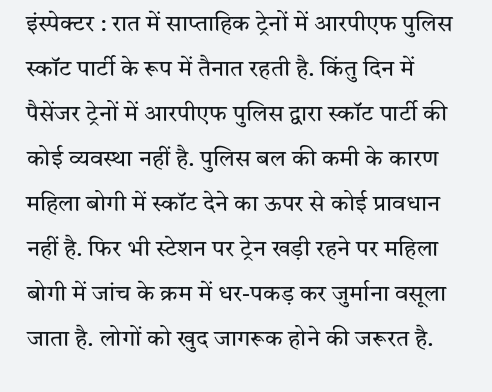इंस्पेक्टर : रात में साप्ताहिक ट्रेनों में आरपीएफ पुलिस स्कॉट पार्टी के रूप में तैनात रहती है. किंतु दिन में पैसेंजर ट्रेनों में आरपीएफ पुलिस द्वारा स्कॉट पार्टी की कोई व्यवस्था नहीं है. पुलिस बल की कमी के कारण महिला बोगी में स्कॉट देने का ऊपर से कोई प्रावधान नहीं है. फिर भी स्टेशन पर ट्रेन खड़ी रहने पर महिला बोगी में जांच के क्रम में धर-पकड़ कर जुर्माना वसूला जाता है. लोगों को खुद जागरूक होने की जरूरत है.